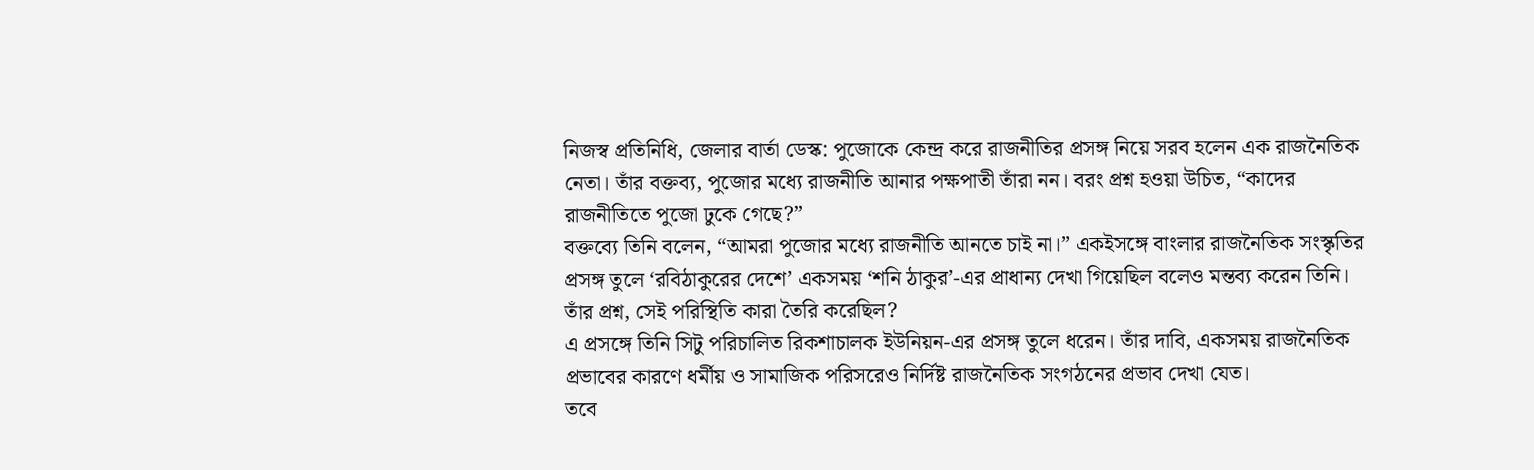নিজস্ব প্রতিনিধি, জেলার বার্তা ডেস্ক: পুজোকে কেন্দ্র করে রাজনীতির প্রসঙ্গ নিয়ে সরব হলেন এক রাজনৈতিক নেতা। তাঁর বক্তব্য, পুজোর মধ্যে রাজনীতি আনার পক্ষপাতী তাঁরা নন। বরং প্রশ্ন হওয়া উচিত, “কাদের রাজনীতিতে পুজো ঢুকে গেছে?”
বক্তব্যে তিনি বলেন, “আমরা পুজোর মধ্যে রাজনীতি আনতে চাই না।” একইসঙ্গে বাংলার রাজনৈতিক সংস্কৃতির প্রসঙ্গ তুলে ‘রবিঠাকুরের দেশে’ একসময় ‘শনি ঠাকুর’-এর প্রাধান্য দেখা গিয়েছিল বলেও মন্তব্য করেন তিনি। তাঁর প্রশ্ন, সেই পরিস্থিতি কারা তৈরি করেছিল?
এ প্রসঙ্গে তিনি সিটু পরিচালিত রিকশাচালক ইউনিয়ন-এর প্রসঙ্গ তুলে ধরেন। তাঁর দাবি, একসময় রাজনৈতিক প্রভাবের কারণে ধর্মীয় ও সামাজিক পরিসরেও নির্দিষ্ট রাজনৈতিক সংগঠনের প্রভাব দেখা যেত।
তবে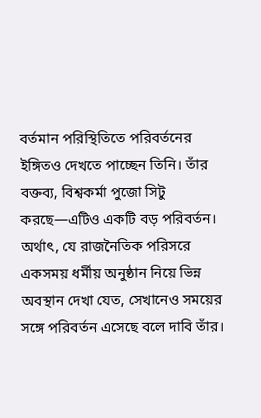বর্তমান পরিস্থিতিতে পরিবর্তনের ইঙ্গিতও দেখতে পাচ্ছেন তিনি। তাঁর বক্তব্য, বিশ্বকর্মা পুজো সিটু করছে—এটিও একটি বড় পরিবর্তন। অর্থাৎ, যে রাজনৈতিক পরিসরে একসময় ধর্মীয় অনুষ্ঠান নিয়ে ভিন্ন অবস্থান দেখা যেত, সেখানেও সময়ের সঙ্গে পরিবর্তন এসেছে বলে দাবি তাঁর।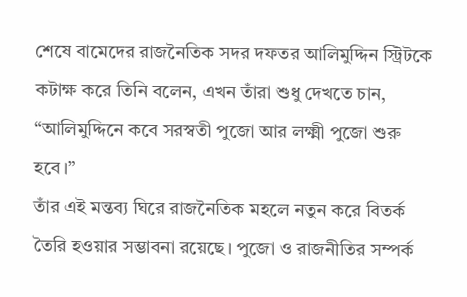শেষে বামেদের রাজনৈতিক সদর দফতর আলিমুদ্দিন স্ট্রিটকে কটাক্ষ করে তিনি বলেন, এখন তাঁরা শুধু দেখতে চান, “আলিমুদ্দিনে কবে সরস্বতী পুজো আর লক্ষ্মী পুজো শুরু হবে।”
তাঁর এই মন্তব্য ঘিরে রাজনৈতিক মহলে নতুন করে বিতর্ক তৈরি হওয়ার সম্ভাবনা রয়েছে। পুজো ও রাজনীতির সম্পর্ক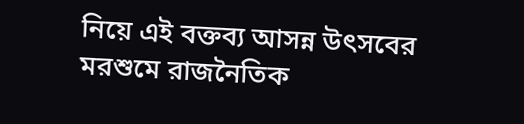নিয়ে এই বক্তব্য আসন্ন উৎসবের মরশুমে রাজনৈতিক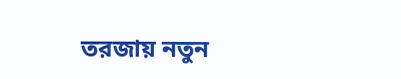তরজায় নতুন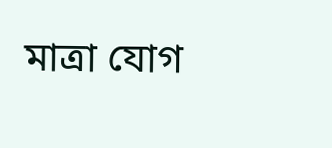মাত্রা যোগ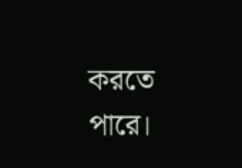করতে পারে।